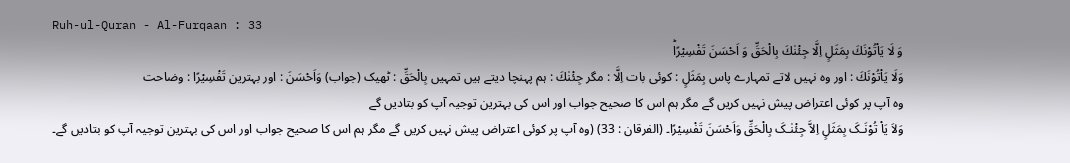Ruh-ul-Quran - Al-Furqaan : 33
وَ لَا یَاْتُوْنَكَ بِمَثَلٍ اِلَّا جِئْنٰكَ بِالْحَقِّ وَ اَحْسَنَ تَفْسِیْرًاؕ
وَلَا يَاْتُوْنَكَ : اور وہ نہیں لاتے تمہارے پاس بِمَثَلٍ : کوئی بات اِلَّا : مگر جِئْنٰكَ : ہم پہنچا دیتے ہیں تمہیں بِالْحَقِّ : ٹھیک (جواب) وَاَحْسَنَ : اور بہترین تَفْسِيْرًا : وضاحت
وہ آپ پر کوئی اعتراض پیش نہیں کریں گے مگر ہم اس کا صحیح جواب اور اس کی بہترین توجیہ آپ کو بتادیں گے
وَلاَ یَاْ تُوْنَـکَ بِمَثَلٍ اِلاَّ جِئْنٰـکَ بِالْحَقِّ وَاَحْسَنَ تَفْسِیْرًا۔ (الفرقان : 33) (وہ آپ پر کوئی اعتراض پیش نہیں کریں گے مگر ہم اس کا صحیح جواب اور اس کی بہترین توجیہ آپ کو بتادیں گے۔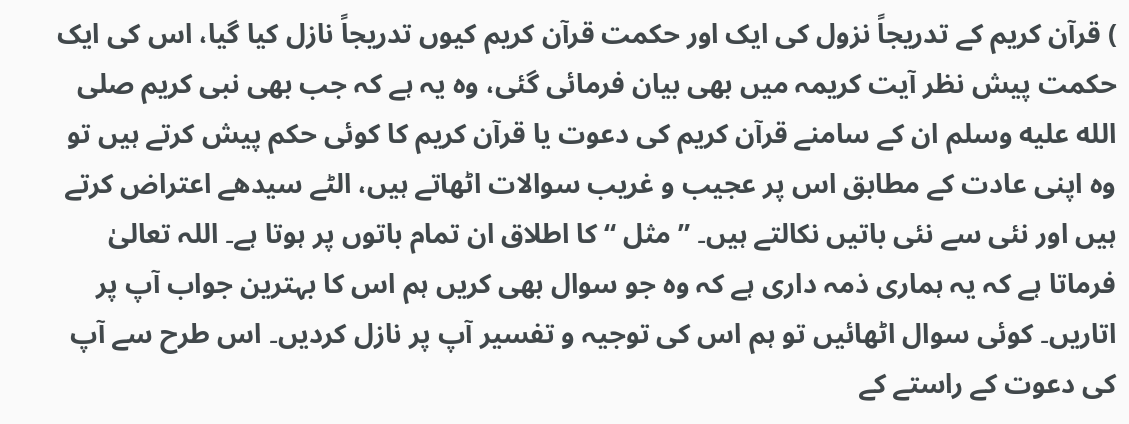) قرآن کریم کے تدریجاً نزول کی ایک اور حکمت قرآن کریم کیوں تدریجاً نازل کیا گیا، اس کی ایک حکمت پیش نظر آیت کریمہ میں بھی بیان فرمائی گئی، وہ یہ ہے کہ جب بھی نبی کریم صلى الله عليه وسلم ان کے سامنے قرآن کریم کی دعوت یا قرآن کریم کا کوئی حکم پیش کرتے ہیں تو وہ اپنی عادت کے مطابق اس پر عجیب و غریب سوالات اٹھاتے ہیں، الٹے سیدھے اعتراض کرتے ہیں اور نئی سے نئی باتیں نکالتے ہیں۔ ” مثل “ کا اطلاق ان تمام باتوں پر ہوتا ہے۔ اللہ تعالیٰ فرماتا ہے کہ یہ ہماری ذمہ داری ہے کہ وہ جو سوال بھی کریں ہم اس کا بہترین جواب آپ پر اتاریں۔ کوئی سوال اٹھائیں تو ہم اس کی توجیہ و تفسیر آپ پر نازل کردیں۔ اس طرح سے آپ کی دعوت کے راستے کے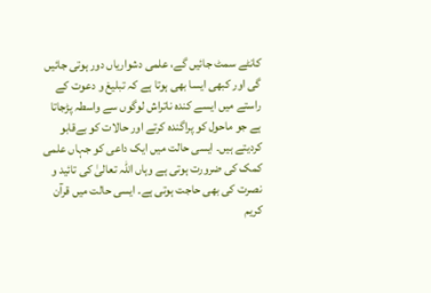کانٹے سمٹ جائیں گے، علمی دشواریاں دور ہوتی جائیں گی اور کبھی ایسا بھی ہوتا ہے کہ تبلیغ و دعوت کے راستے میں ایسے کندہ ناتراش لوگوں سے واسطہ پڑجاتا ہے جو ماحول کو پراگندہ کرتے اور حالات کو بےقابو کردیتے ہیں۔ ایسی حالت میں ایک داعی کو جہاں علمی کمک کی ضرورت ہوتی ہے وہاں اللہ تعالیٰ کی تائید و نصرت کی بھی حاجت ہوتی ہے۔ ایسی حالت میں قرآن کریم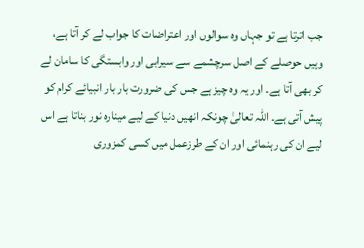جب اترتا ہے تو جہاں وہ سوالوں اور اعتراضات کا جواب لے کر آتا ہے، وہیں حوصلے کے اصل سرچشمے سے سیرابی اور وابستگی کا سامان لے کر بھی آتا ہے۔ اور یہ وہ چیز ہے جس کی ضرورت بار بار انبیائے کرام کو پیش آتی ہے۔ اللہ تعالیٰ چونکہ انھیں دنیا کے لیے مینارہ نور بناتا ہے اس لیے ان کی رہنمائی اور ان کے طرزعمل میں کسی کمزوری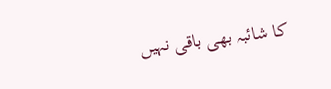کا شائبہ بھی باقی نہیں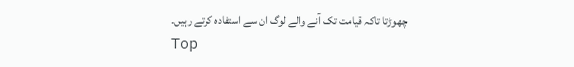چھوڑتا تاکہ قیامت تک آنے والے لوگ ان سے استفادہ کرتے رہیں۔
Top